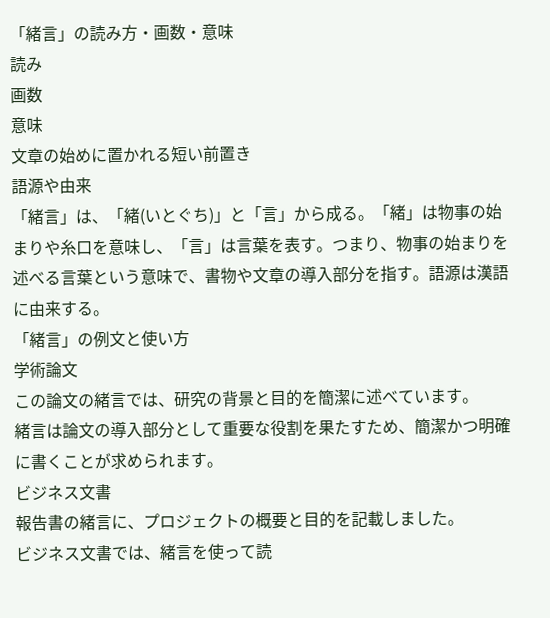「緒言」の読み方・画数・意味
読み
画数
意味
文章の始めに置かれる短い前置き
語源や由来
「緒言」は、「緒(いとぐち)」と「言」から成る。「緒」は物事の始まりや糸口を意味し、「言」は言葉を表す。つまり、物事の始まりを述べる言葉という意味で、書物や文章の導入部分を指す。語源は漢語に由来する。
「緒言」の例文と使い方
学術論文
この論文の緒言では、研究の背景と目的を簡潔に述べています。
緒言は論文の導入部分として重要な役割を果たすため、簡潔かつ明確に書くことが求められます。
ビジネス文書
報告書の緒言に、プロジェクトの概要と目的を記載しました。
ビジネス文書では、緒言を使って読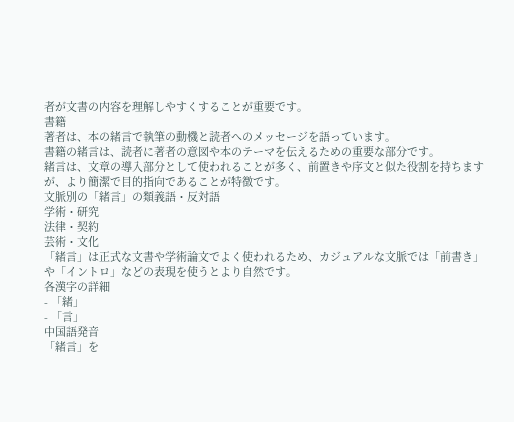者が文書の内容を理解しやすくすることが重要です。
書籍
著者は、本の緒言で執筆の動機と読者へのメッセージを語っています。
書籍の緒言は、読者に著者の意図や本のテーマを伝えるための重要な部分です。
緒言は、文章の導入部分として使われることが多く、前置きや序文と似た役割を持ちますが、より簡潔で目的指向であることが特徴です。
文脈別の「緒言」の類義語・反対語
学術・研究
法律・契約
芸術・文化
「緒言」は正式な文書や学術論文でよく使われるため、カジュアルな文脈では「前書き」や「イントロ」などの表現を使うとより自然です。
各漢字の詳細
- 「緒」
- 「言」
中国語発音
「緒言」を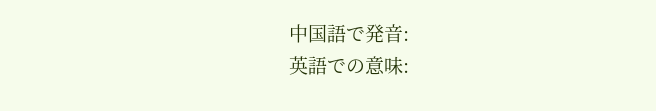中国語で発音:
英語での意味: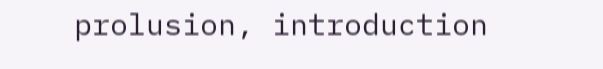prolusion, introduction